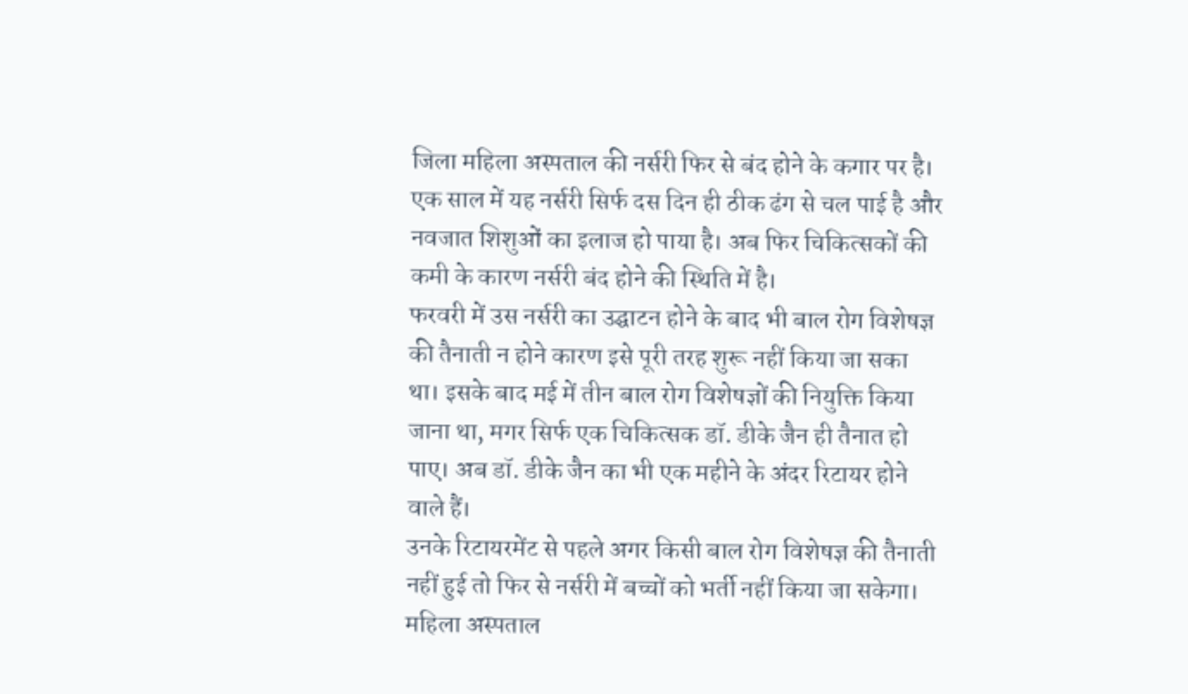जिला महिला अस्पताल की नर्सरी फिर से बंद होने के कगार पर है। एक साल में यह नर्सरी सिर्फ दस दिन ही ठीक ढंग से चल पाई है और नवजात शिशुओं का इलाज हो पाया है। अब फिर चिकित्सकों की कमी के कारण नर्सरी बंद होने की स्थिति में है।
फरवरी में उस नर्सरी का उद्घाटन होने के बाद भी बाल रोग विशेषज्ञ की तैनाती न होने कारण इसे पूरी तरह शुरू नहीं किया जा सका था। इसके बाद मई में तीन बाल रोग विशेषज्ञों की नियुक्ति किया जाना था, मगर सिर्फ एक चिकित्सक डॉ. डीके जैन ही तैनात हो पाए। अब डॉ. डीके जैन का भी एक महीने के अंदर रिटायर होने वाले हैं।
उनके रिटायरमेंट से पहले अगर किसी बाल रोग विशेषज्ञ की तैनाती नहीं हुई तो फिर से नर्सरी में बच्चों को भर्ती नहीं किया जा सकेगा। महिला अस्पताल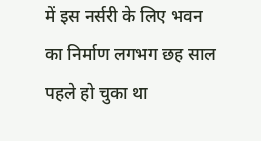में इस नर्सरी के लिए भवन का निर्माण लगभग छह साल पहले हो चुका था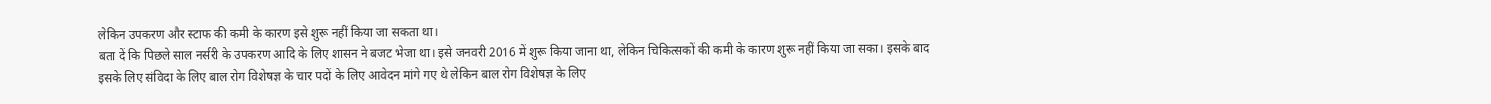लेकिन उपकरण और स्टाफ की कमी के कारण इसे शुरू नहीं किया जा सकता था।
बता दें कि पिछले साल नर्सरी के उपकरण आदि के लिए शासन ने बजट भेजा था। इसे जनवरी 2016 में शुरू किया जाना था, लेकिन चिकित्सकों की कमी के कारण शुरू नहीं किया जा सका। इसके बाद इसके लिए संविदा के लिए बाल रोग विशेषज्ञ के चार पदों के लिए आवेदन मांगे गए थे लेकिन बाल रोग विशेषज्ञ के लिए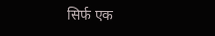सिर्फ एक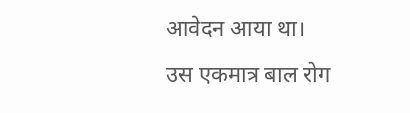आवेदन आया था।
उस एकमात्र बाल रोग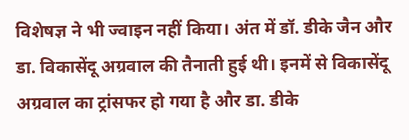विशेषज्ञ ने भी ज्वाइन नहीं किया। अंत में डॉ. डीके जैन और डा. विकासेंदू अग्रवाल की तैनाती हुई थी। इनमें से विकासेंदू अग्रवाल का ट्रांसफर हो गया है और डा. डीके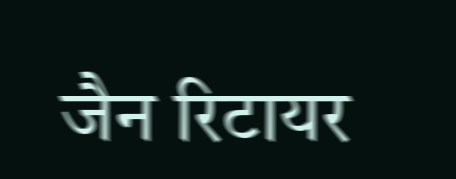जैन रिटायर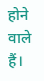होने वाले हैं।